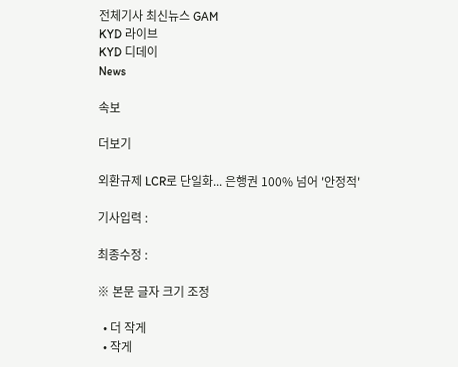전체기사 최신뉴스 GAM
KYD 라이브
KYD 디데이
News

속보

더보기

외환규제 LCR로 단일화... 은행권 100% 넘어 '안정적'

기사입력 :

최종수정 :

※ 본문 글자 크기 조정

  • 더 작게
  • 작게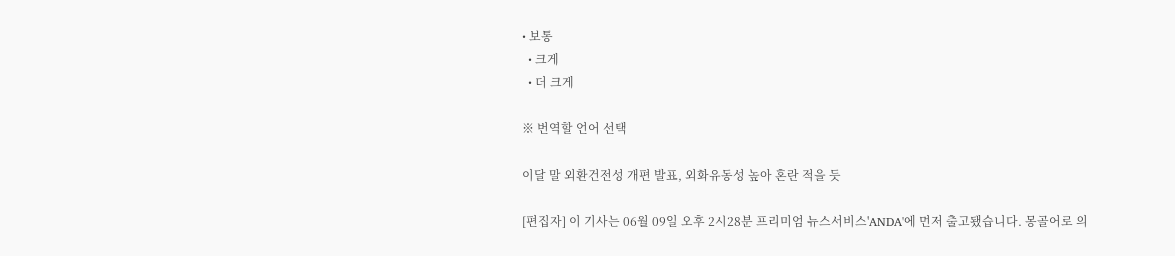• 보통
  • 크게
  • 더 크게

※ 번역할 언어 선택

이달 말 외환건전성 개편 발표, 외화유동성 높아 혼란 적을 듯

[편집자] 이 기사는 06월 09일 오후 2시28분 프리미엄 뉴스서비스'ANDA'에 먼저 출고됐습니다. 몽골어로 의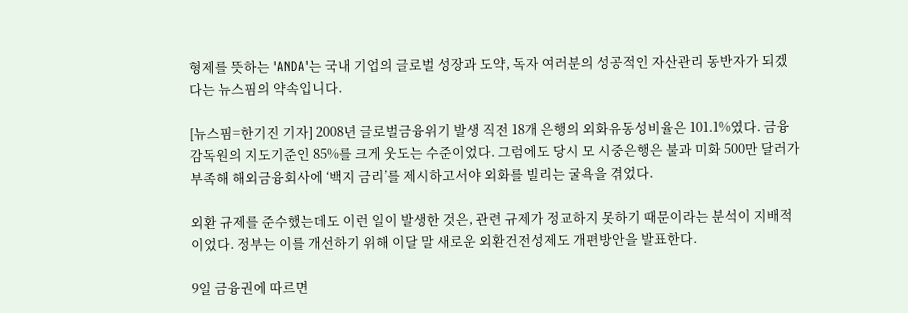형제를 뜻하는 'ANDA'는 국내 기업의 글로벌 성장과 도약, 독자 여러분의 성공적인 자산관리 동반자가 되겠다는 뉴스핌의 약속입니다.

[뉴스핌=한기진 기자] 2008년 글로벌금융위기 발생 직전 18개 은행의 외화유동성비율은 101.1%였다. 금융감독원의 지도기준인 85%를 크게 웃도는 수준이었다. 그럼에도 당시 모 시중은행은 불과 미화 500만 달러가 부족해 해외금융회사에 ‘백지 금리’를 제시하고서야 외화를 빌리는 굴욕을 겪었다.

외환 규제를 준수했는데도 이런 일이 발생한 것은, 관련 규제가 정교하지 못하기 때문이라는 분석이 지배적이었다. 정부는 이를 개선하기 위해 이달 말 새로운 외환건전성제도 개편방안을 발표한다.

9일 금융권에 따르면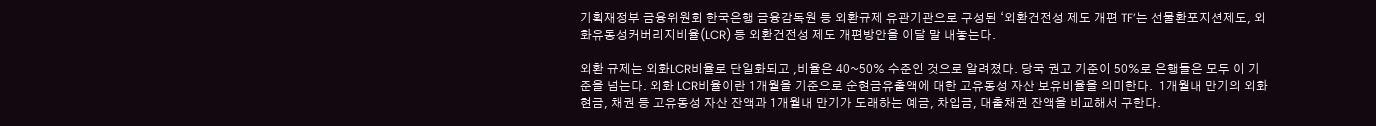기획재정부 금융위원회 한국은행 금융감독원 등 외환규제 유관기관으로 구성된 ‘외환건전성 제도 개편 TF’는 선물환포지션제도, 외화유동성커버리지비율(LCR) 등 외환건전성 제도 개편방안을 이달 말 내놓는다.

외환 규제는 외화LCR비율로 단일화되고 ,비율은 40~50% 수준인 것으로 알려졌다. 당국 권고 기준이 50%로 은행들은 모두 이 기준을 넘는다. 외화 LCR비율이란 1개월을 기준으로 순현금유출액에 대한 고유동성 자산 보유비율을 의미한다.  1개월내 만기의 외화현금, 채권 등 고유동성 자산 잔액과 1개월내 만기가 도래하는 예금, 차입금, 대출채권 잔액을 비교해서 구한다.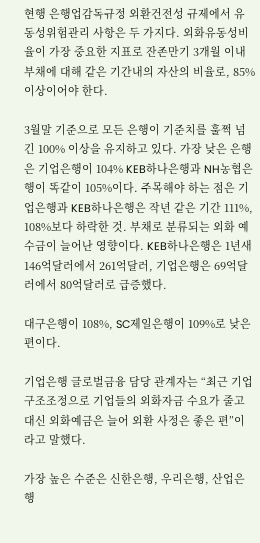현행 은행업감독규정 외환건전성 규제에서 유동성위험관리 사항은 두 가지다. 외화유동성비율이 가장 중요한 지표로 잔존만기 3개월 이내 부채에 대해 같은 기간내의 자산의 비율로, 85% 이상이어야 한다.

3월말 기준으로 모든 은행이 기준치를 훌쩍 넘긴 100% 이상을 유지하고 있다. 가장 낮은 은행은 기업은행이 104% KEB하나은행과 NH농협은행이 똑같이 105%이다. 주목해야 하는 점은 기업은행과 KEB하나은행은 작년 같은 기간 111%, 108%보다 하락한 것. 부채로 분류되는 외화 예수금이 늘어난 영향이다. KEB하나은행은 1년새 146억달러에서 261억달러, 기업은행은 69억달러에서 80억달러로 급증했다.

대구은행이 108%, SC제일은행이 109%로 낮은 편이다.

기업은행 글로벌금융 담당 관계자는 “최근 기업구조조정으로 기업들의 외화자금 수요가 줄고 대신 외화예금은 늘어 외환 사정은 좋은 편”이라고 말했다.

가장 높은 수준은 신한은행, 우리은행, 산업은행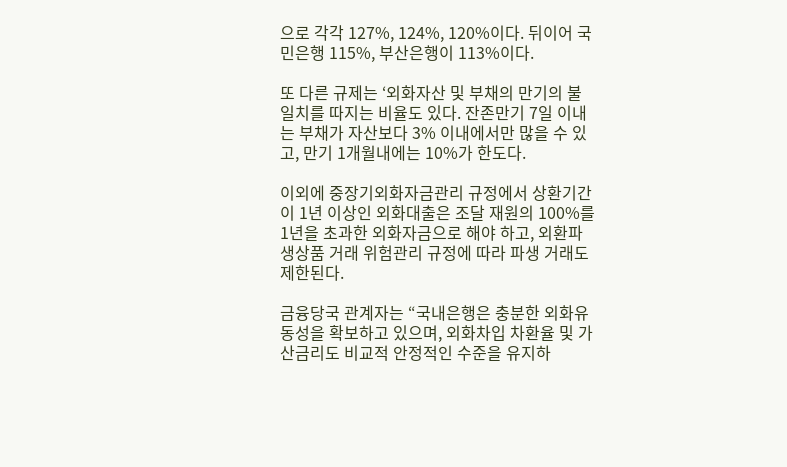으로 각각 127%, 124%, 120%이다. 뒤이어 국민은행 115%, 부산은행이 113%이다.

또 다른 규제는 ‘외화자산 및 부채의 만기의 불일치를 따지는 비율도 있다. 잔존만기 7일 이내는 부채가 자산보다 3% 이내에서만 많을 수 있고, 만기 1개월내에는 10%가 한도다.

이외에 중장기외화자금관리 규정에서 상환기간이 1년 이상인 외화대출은 조달 재원의 100%를 1년을 초과한 외화자금으로 해야 하고, 외환파생상품 거래 위험관리 규정에 따라 파생 거래도 제한된다.

금융당국 관계자는 “국내은행은 충분한 외화유동성을 확보하고 있으며, 외화차입 차환율 및 가산금리도 비교적 안정적인 수준을 유지하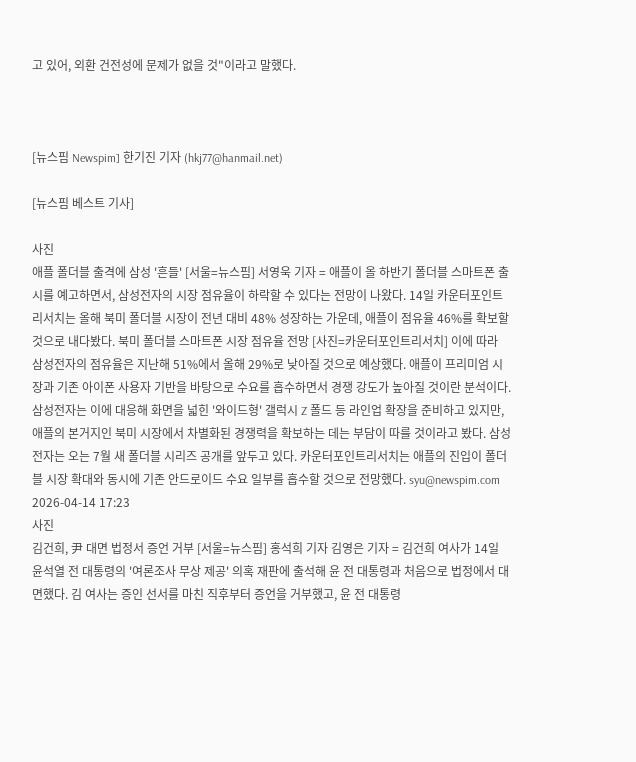고 있어, 외환 건전성에 문제가 없을 것"이라고 말했다.



[뉴스핌 Newspim] 한기진 기자 (hkj77@hanmail.net)

[뉴스핌 베스트 기사]

사진
애플 폴더블 출격에 삼성 '흔들' [서울=뉴스핌] 서영욱 기자 = 애플이 올 하반기 폴더블 스마트폰 출시를 예고하면서, 삼성전자의 시장 점유율이 하락할 수 있다는 전망이 나왔다. 14일 카운터포인트리서치는 올해 북미 폴더블 시장이 전년 대비 48% 성장하는 가운데, 애플이 점유율 46%를 확보할 것으로 내다봤다. 북미 폴더블 스마트폰 시장 점유율 전망 [사진=카운터포인트리서치] 이에 따라 삼성전자의 점유율은 지난해 51%에서 올해 29%로 낮아질 것으로 예상했다. 애플이 프리미엄 시장과 기존 아이폰 사용자 기반을 바탕으로 수요를 흡수하면서 경쟁 강도가 높아질 것이란 분석이다. 삼성전자는 이에 대응해 화면을 넓힌 '와이드형' 갤럭시 Z 폴드 등 라인업 확장을 준비하고 있지만, 애플의 본거지인 북미 시장에서 차별화된 경쟁력을 확보하는 데는 부담이 따를 것이라고 봤다. 삼성전자는 오는 7월 새 폴더블 시리즈 공개를 앞두고 있다. 카운터포인트리서치는 애플의 진입이 폴더블 시장 확대와 동시에 기존 안드로이드 수요 일부를 흡수할 것으로 전망했다. syu@newspim.com 2026-04-14 17:23
사진
김건희, 尹 대면 법정서 증언 거부 [서울=뉴스핌] 홍석희 기자 김영은 기자 = 김건희 여사가 14일 윤석열 전 대통령의 '여론조사 무상 제공' 의혹 재판에 출석해 윤 전 대통령과 처음으로 법정에서 대면했다. 김 여사는 증인 선서를 마친 직후부터 증언을 거부했고, 윤 전 대통령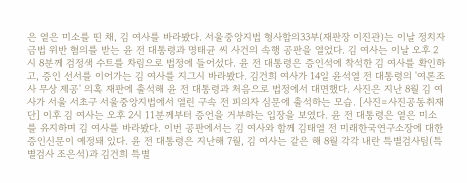은 옅은 미소를 띤 채, 김 여사를 바라봤다. 서울중앙지법 형사합의33부(재판장 이진관)는 이날 정치자금법 위반 혐의를 받는 윤 전 대통령과 명태균 씨 사건의 속행 공판을 열었다. 김 여사는 이날 오후 2시 8분께 검정색 수트를 차림으로 법정에 들어섰다. 윤 전 대통령은 증인석에 착석한 김 여사를 확인하고, 증인 선서를 이어가는 김 여사를 지그시 바라봤다. 김건희 여사가 14일 윤석열 전 대통령의 '여론조사 무상 제공' 의혹 재판에 출석해 윤 전 대통령과 처음으로 법정에서 대면했다. 사진은 지난 8월 김 여사가 서울 서초구 서울중앙지법에서 열린 구속 전 피의자 심문에 출석하는 모습. [사진=사진공동취재단] 이후 김 여사는 오후 2시 11분께부터 증언을 거부하는 입장을 보였다. 윤 전 대통령은 옅은 미소를 유지하며 김 여사를 바라봤다. 이번 공판에서는 김 여사와 함께 김태열 전 미래한국연구소장에 대한 증인신문이 예정돼 있다. 윤 전 대통령은 지난해 7월, 김 여사는 같은 해 8월 각각 내란 특별검사팀(특별검사 조은석)과 김건희 특별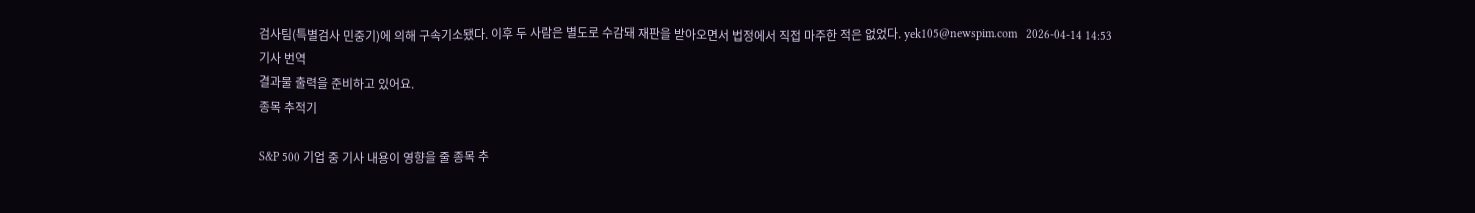검사팀(특별검사 민중기)에 의해 구속기소됐다. 이후 두 사람은 별도로 수감돼 재판을 받아오면서 법정에서 직접 마주한 적은 없었다. yek105@newspim.com   2026-04-14 14:53
기사 번역
결과물 출력을 준비하고 있어요.
종목 추적기

S&P 500 기업 중 기사 내용이 영향을 줄 종목 추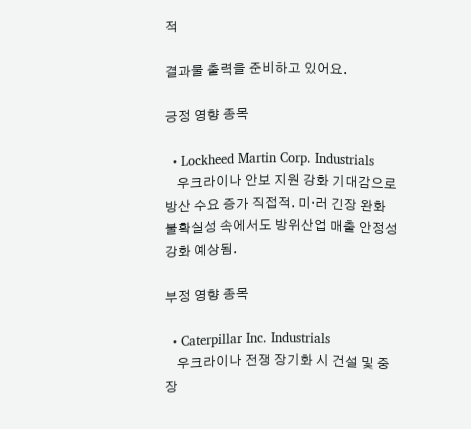적

결과물 출력을 준비하고 있어요.

긍정 영향 종목

  • Lockheed Martin Corp. Industrials
    우크라이나 안보 지원 강화 기대감으로 방산 수요 증가 직접적. 미·러 긴장 완화 불확실성 속에서도 방위산업 매출 안정성 강화 예상됨.

부정 영향 종목

  • Caterpillar Inc. Industrials
    우크라이나 전쟁 장기화 시 건설 및 중장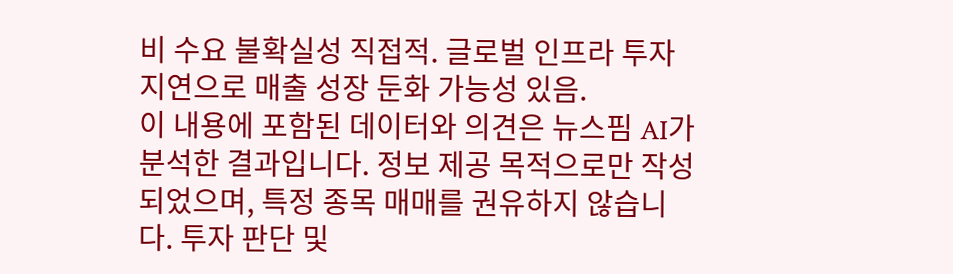비 수요 불확실성 직접적. 글로벌 인프라 투자 지연으로 매출 성장 둔화 가능성 있음.
이 내용에 포함된 데이터와 의견은 뉴스핌 AI가 분석한 결과입니다. 정보 제공 목적으로만 작성되었으며, 특정 종목 매매를 권유하지 않습니다. 투자 판단 및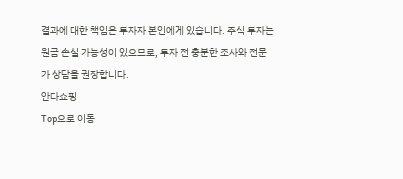결과에 대한 책임은 투자자 본인에게 있습니다. 주식 투자는 원금 손실 가능성이 있으므로, 투자 전 충분한 조사와 전문가 상담을 권장합니다.
안다쇼핑
Top으로 이동